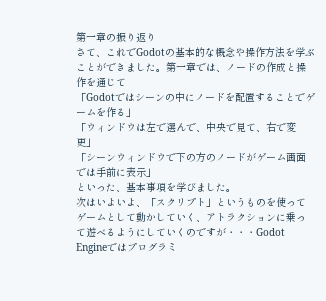第一章の振り返り
さて、これでGodotの基本的な概念や操作方法を学ぶことができました。第一章では、ノードの作成と操作を通じて
「Godotではシーンの中にノードを配置することでゲームを作る」
「ウィンドウは左で選んで、中央で見て、右で変更」
「シーンウィンドウで下の方のノードがゲーム画面では手前に表示」
といった、基本事項を学びました。
次はいよいよ、「スクリプト」というものを使ってゲームとして動かしていく、アトラクションに乗って遊べるようにしていくのですが・・・Godot Engineではプログラミ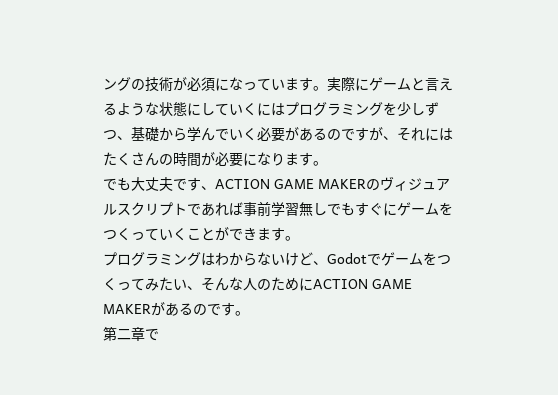ングの技術が必須になっています。実際にゲームと言えるような状態にしていくにはプログラミングを少しずつ、基礎から学んでいく必要があるのですが、それにはたくさんの時間が必要になります。
でも大丈夫です、ACTION GAME MAKERのヴィジュアルスクリプトであれば事前学習無しでもすぐにゲームをつくっていくことができます。
プログラミングはわからないけど、Godotでゲームをつくってみたい、そんな人のためにACTION GAME MAKERがあるのです。
第二章で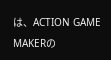は、ACTION GAME MAKERの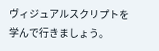ヴィジュアルスクリプトを学んで行きましょう。